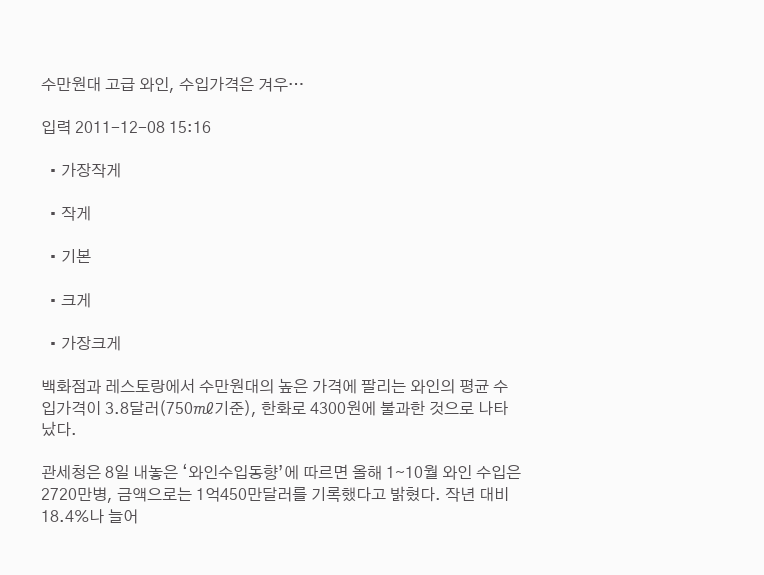수만원대 고급 와인, 수입가격은 겨우…

입력 2011-12-08 15:16

  • 가장작게

  • 작게

  • 기본

  • 크게

  • 가장크게

백화점과 레스토랑에서 수만원대의 높은 가격에 팔리는 와인의 평균 수입가격이 3.8달러(750㎖기준), 한화로 4300원에 불과한 것으로 나타났다.

관세청은 8일 내놓은 ‘와인수입동향’에 따르면 올해 1∼10월 와인 수입은 2720만병, 금액으로는 1억450만달러를 기록했다고 밝혔다. 작년 대비 18.4%나 늘어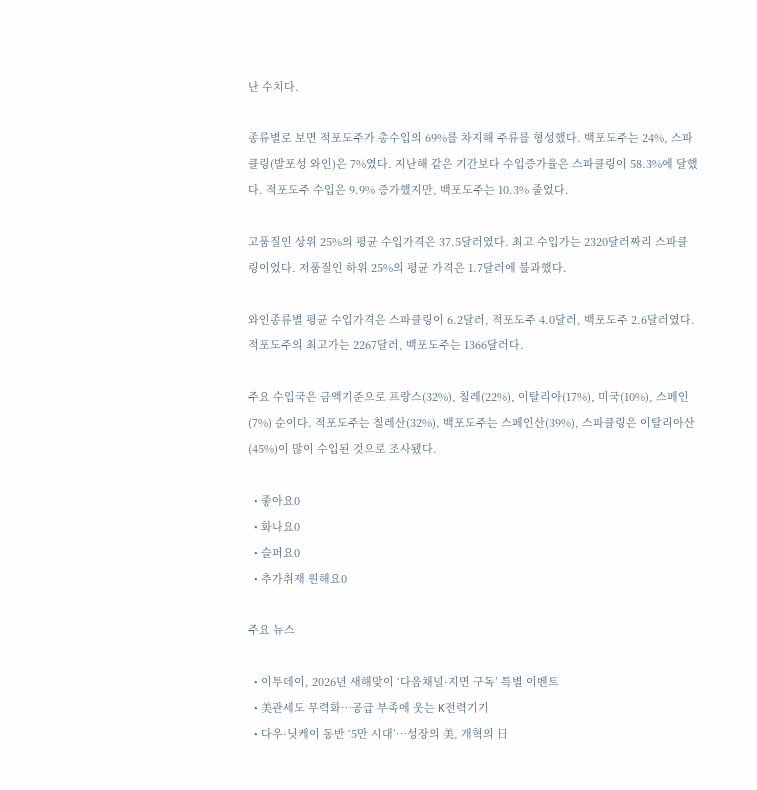난 수치다.

종류별로 보면 적포도주가 총수입의 69%를 차지해 주류를 형성했다. 백포도주는 24%, 스파클링(발포성 와인)은 7%였다. 지난해 같은 기간보다 수입증가율은 스파클링이 58.3%에 달했다. 적포도주 수입은 9.9% 증가했지만, 백포도주는 10.3% 줄었다.

고품질인 상위 25%의 평균 수입가격은 37.5달러였다. 최고 수입가는 2320달러짜리 스파클링이었다. 저품질인 하위 25%의 평균 가격은 1.7달러에 불과했다.

와인종류별 평균 수입가격은 스파클링이 6.2달러, 적포도주 4.0달러, 백포도주 2.6달러였다. 적포도주의 최고가는 2267달러, 백포도주는 1366달러다.

주요 수입국은 금액기준으로 프랑스(32%), 칠레(22%), 이탈리아(17%), 미국(10%), 스페인(7%) 순이다. 적포도주는 칠레산(32%), 백포도주는 스페인산(39%), 스파클링은 이탈리아산(45%)이 많이 수입된 것으로 조사됐다.

  • 좋아요0
  • 화나요0
  • 슬퍼요0
  • 추가취재 원해요0

주요 뉴스

  • 이투데이, 2026년 새해맞이 ‘다음채널·지면 구독’ 특별 이벤트
  • 美관세도 무력화…공급 부족에 웃는 K전력기기
  • 다우·닛케이 동반 ‘5만 시대’⋯성장의 美, 개혁의 日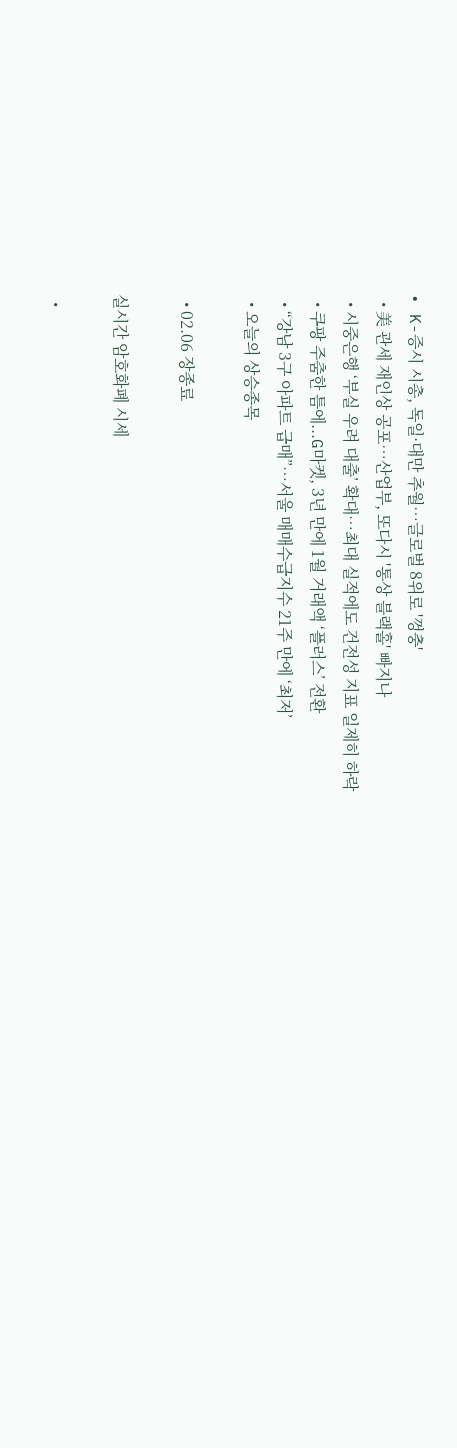• K-증시 시총, 독일·대만 추월…글로벌 8위로 '껑충'
  • 美 관세 재인상 공포⋯산업부, 또다시 '통상 블랙홀' 빠지나
  • 시중은행 ‘부실 우려 대출’ 확대…최대 실적에도 건전성 지표 일제히 하락
  • 쿠팡 주춤한 틈에...G마켓, 3년 만에 1월 거래액 ‘플러스’ 전환
  • “강남 3구 아파트 급매”…서울 매매수급지수 21주 만에 ‘최저’
  • 오늘의 상승종목

  • 02.06 장종료

실시간 암호화폐 시세

  •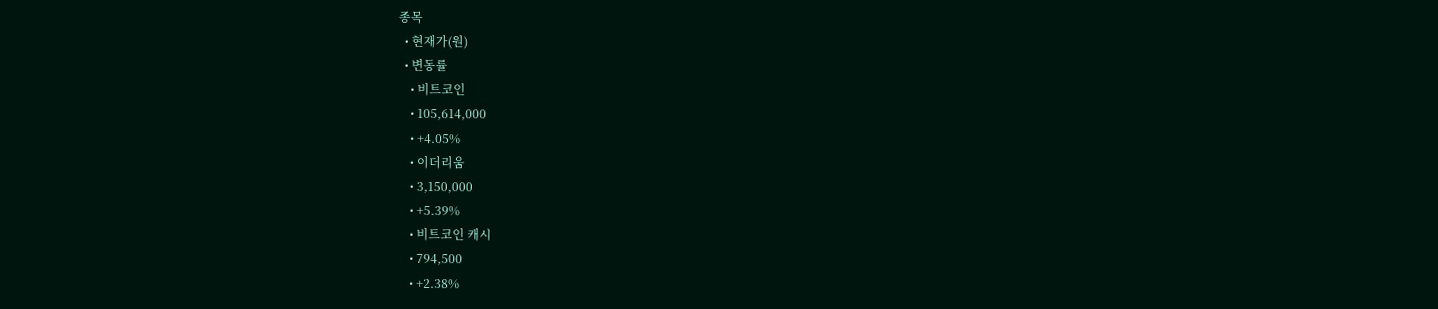종목
  • 현재가(원)
  • 변동률
    • 비트코인
    • 105,614,000
    • +4.05%
    • 이더리움
    • 3,150,000
    • +5.39%
    • 비트코인 캐시
    • 794,500
    • +2.38%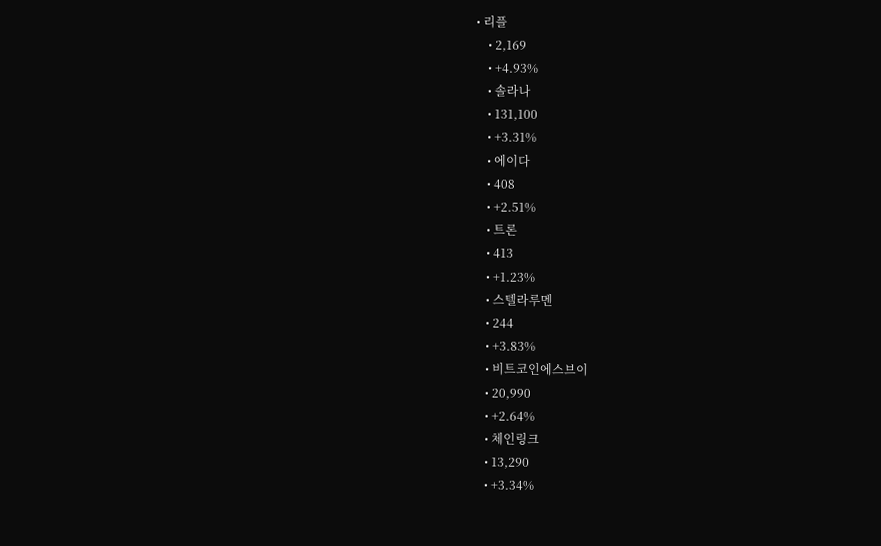• 리플
    • 2,169
    • +4.93%
    • 솔라나
    • 131,100
    • +3.31%
    • 에이다
    • 408
    • +2.51%
    • 트론
    • 413
    • +1.23%
    • 스텔라루멘
    • 244
    • +3.83%
    • 비트코인에스브이
    • 20,990
    • +2.64%
    • 체인링크
    • 13,290
    • +3.34%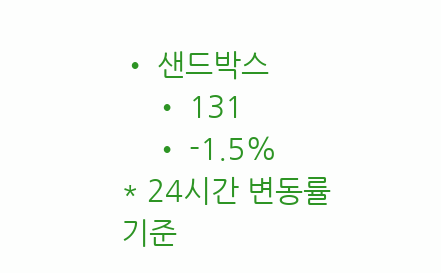• 샌드박스
    • 131
    • -1.5%
* 24시간 변동률 기준